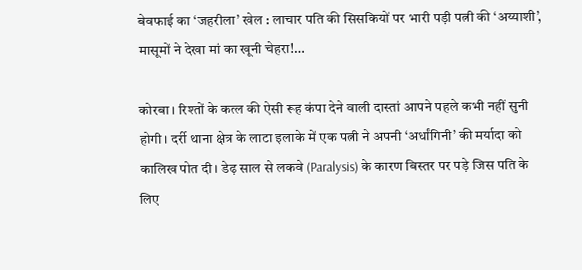बेवफाई का ‘जहरीला’ खेल : लाचार पति की सिसकियों पर भारी पड़ी पत्नी की ‘अय्याशी’, मासूमों ने देखा मां का खूनी चेहरा!…

कोरबा। रिश्तों के कत्ल की ऐसी रूह कंपा देने वाली दास्तां आपने पहले कभी नहीं सुनी होगी। दर्री थाना क्षेत्र के लाटा इलाके में एक पत्नी ने अपनी ‘अर्धांगिनी’ की मर्यादा को कालिख पोत दी। डेढ़ साल से लकवे (Paralysis) के कारण बिस्तर पर पड़े जिस पति के लिए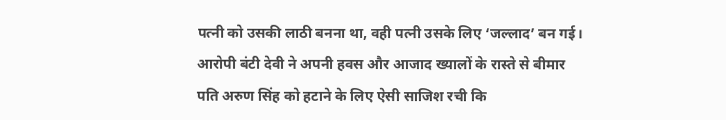पत्नी को उसकी लाठी बनना था, वही पत्नी उसके लिए ‘जल्लाद’ बन गई। आरोपी बंटी देवी ने अपनी हवस और आजाद ख्यालों के रास्ते से बीमार पति अरुण सिंह को हटाने के लिए ऐसी साजिश रची कि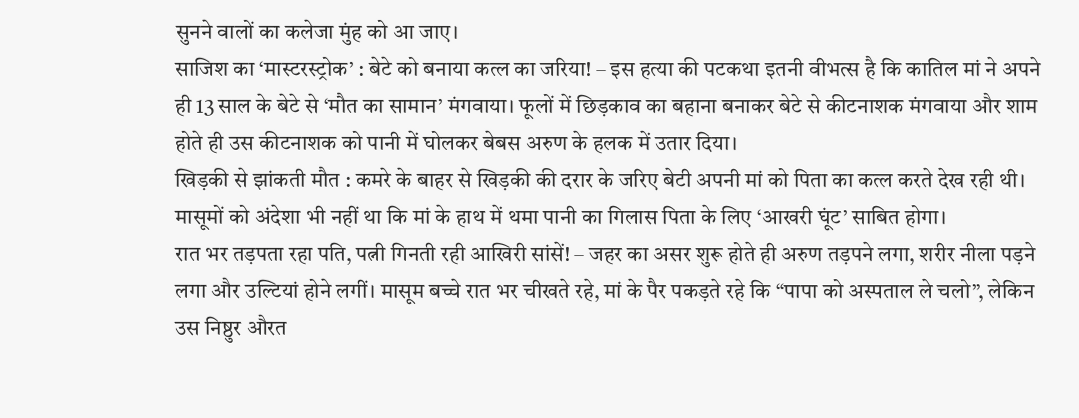सुनने वालों का कलेजा मुंह को आ जाए।
साजिश का ‘मास्टरस्ट्रोक’ : बेटे को बनाया कत्ल का जरिया! – इस हत्या की पटकथा इतनी वीभत्स है कि कातिल मां ने अपने ही 13 साल के बेटे से ‘मौत का सामान’ मंगवाया। फूलों में छिड़काव का बहाना बनाकर बेटे से कीटनाशक मंगवाया और शाम होते ही उस कीटनाशक को पानी में घोलकर बेबस अरुण के हलक में उतार दिया।
खिड़की से झांकती मौत : कमरे के बाहर से खिड़की की दरार के जरिए बेटी अपनी मां को पिता का कत्ल करते देख रही थी। मासूमों को अंदेशा भी नहीं था कि मां के हाथ में थमा पानी का गिलास पिता के लिए ‘आखरी घूंट’ साबित होगा।
रात भर तड़पता रहा पति, पत्नी गिनती रही आखिरी सांसें! – जहर का असर शुरू होते ही अरुण तड़पने लगा, शरीर नीला पड़ने लगा और उल्टियां होने लगीं। मासूम बच्चे रात भर चीखते रहे, मां के पैर पकड़ते रहे कि “पापा को अस्पताल ले चलो”, लेकिन उस निष्ठुर औरत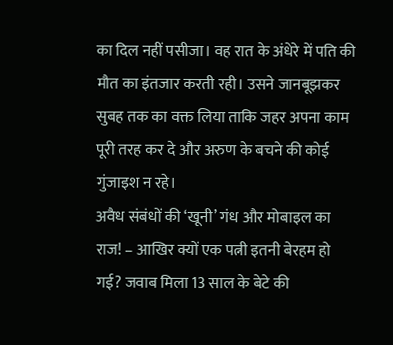का दिल नहीं पसीजा। वह रात के अंधेरे में पति की मौत का इंतजार करती रही। उसने जानबूझकर सुबह तक का वक्त लिया ताकि जहर अपना काम पूरी तरह कर दे और अरुण के बचने की कोई गुंजाइश न रहे।
अवैध संबंधों की ‘खूनी’ गंध और मोबाइल का राज! – आखिर क्यों एक पत्नी इतनी बेरहम हो गई? जवाब मिला 13 साल के बेटे की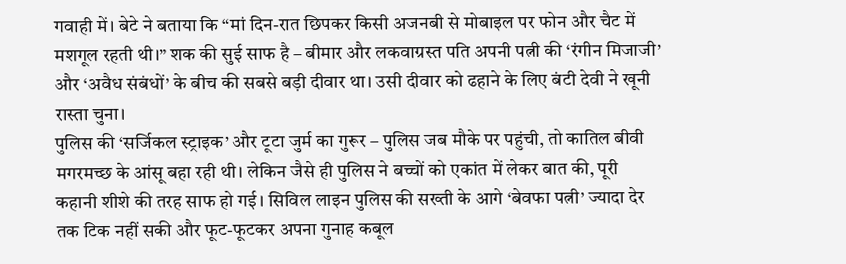गवाही में। बेटे ने बताया कि “मां दिन-रात छिपकर किसी अजनबी से मोबाइल पर फोन और चैट में मशगूल रहती थी।” शक की सुई साफ है – बीमार और लकवाग्रस्त पति अपनी पत्नी की ‘रंगीन मिजाजी’ और ‘अवैध संबंधों’ के बीच की सबसे बड़ी दीवार था। उसी दीवार को ढहाने के लिए बंटी देवी ने खूनी रास्ता चुना।
पुलिस की ‘सर्जिकल स्ट्राइक’ और टूटा जुर्म का गुरूर – पुलिस जब मौके पर पहुंची, तो कातिल बीवी मगरमच्छ के आंसू बहा रही थी। लेकिन जैसे ही पुलिस ने बच्चों को एकांत में लेकर बात की, पूरी कहानी शीशे की तरह साफ हो गई। सिविल लाइन पुलिस की सख्ती के आगे ‘बेवफा पत्नी’ ज्यादा देर तक टिक नहीं सकी और फूट-फूटकर अपना गुनाह कबूल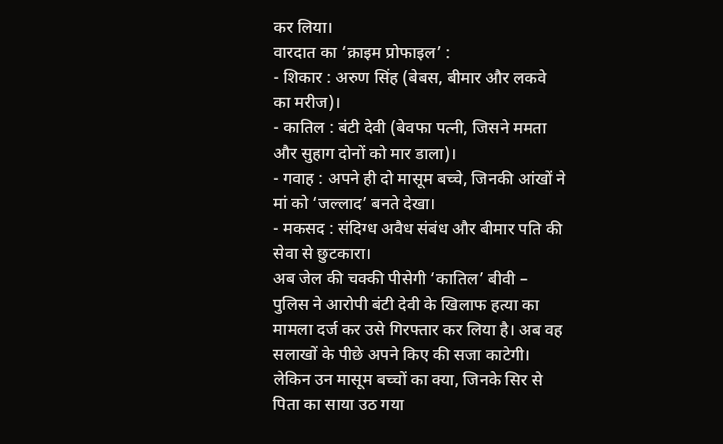कर लिया।
वारदात का ‘क्राइम प्रोफाइल’ :
- शिकार : अरुण सिंह (बेबस, बीमार और लकवे का मरीज)।
- कातिल : बंटी देवी (बेवफा पत्नी, जिसने ममता और सुहाग दोनों को मार डाला)।
- गवाह : अपने ही दो मासूम बच्चे, जिनकी आंखों ने मां को ‘जल्लाद’ बनते देखा।
- मकसद : संदिग्ध अवैध संबंध और बीमार पति की सेवा से छुटकारा।
अब जेल की चक्की पीसेगी ‘कातिल’ बीवी – पुलिस ने आरोपी बंटी देवी के खिलाफ हत्या का मामला दर्ज कर उसे गिरफ्तार कर लिया है। अब वह सलाखों के पीछे अपने किए की सजा काटेगी। लेकिन उन मासूम बच्चों का क्या, जिनके सिर से पिता का साया उठ गया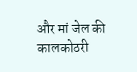और मां जेल की कालकोठरी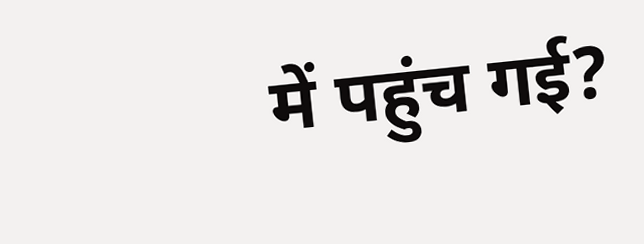में पहुंच गई?